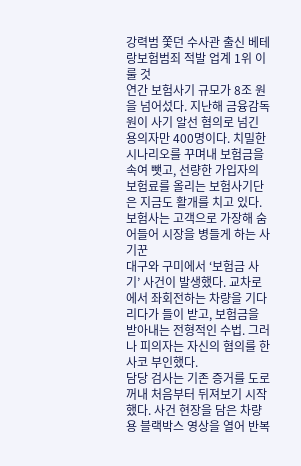강력범 쫓던 수사관 출신 베테랑보험범죄 적발 업계 1위 이룰 것
연간 보험사기 규모가 8조 원을 넘어섰다. 지난해 금융감독원이 사기 알선 혐의로 넘긴 용의자만 400명이다. 치밀한 시나리오를 꾸며내 보험금을 속여 뺏고, 선량한 가입자의 보험료를 올리는 보험사기단은 지금도 활개를 치고 있다.
보험사는 고객으로 가장해 숨어들어 시장을 병들게 하는 사기꾼
대구와 구미에서 ‘보험금 사기’ 사건이 발생했다. 교차로에서 좌회전하는 차량을 기다리다가 들이 받고, 보험금을 받아내는 전형적인 수법. 그러나 피의자는 자신의 혐의를 한사코 부인했다.
담당 검사는 기존 증거를 도로 꺼내 처음부터 뒤져보기 시작했다. 사건 현장을 담은 차량용 블랙박스 영상을 열어 반복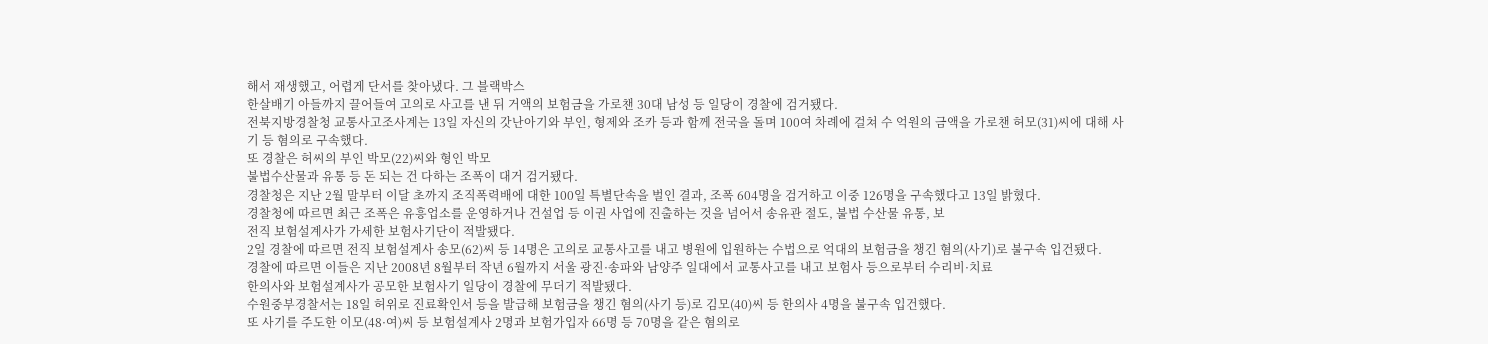해서 재생했고, 어렵게 단서를 찾아냈다. 그 블랙박스
한살배기 아들까지 끌어들여 고의로 사고를 낸 뒤 거액의 보험금을 가로챈 30대 남성 등 일당이 경찰에 검거됐다.
전북지방경찰청 교통사고조사계는 13일 자신의 갓난아기와 부인, 형제와 조카 등과 함께 전국을 돌며 100여 차례에 걸쳐 수 억원의 금액을 가로챈 허모(31)씨에 대해 사기 등 혐의로 구속했다.
또 경찰은 허씨의 부인 박모(22)씨와 형인 박모
불법수산물과 유통 등 돈 되는 건 다하는 조폭이 대거 검거됐다.
경찰청은 지난 2월 말부터 이달 초까지 조직폭력배에 대한 100일 특별단속을 벌인 결과, 조폭 604명을 검거하고 이중 126명을 구속했다고 13일 밝혔다.
경찰청에 따르면 최근 조폭은 유흥업소를 운영하거나 건설업 등 이권 사업에 진출하는 것을 넘어서 송유관 절도, 불법 수산물 유통, 보
전직 보험설계사가 가세한 보험사기단이 적발됐다.
2일 경찰에 따르면 전직 보험설계사 송모(62)씨 등 14명은 고의로 교통사고를 내고 병원에 입원하는 수법으로 억대의 보험금을 챙긴 혐의(사기)로 불구속 입건됐다.
경찰에 따르면 이들은 지난 2008년 8월부터 작년 6월까지 서울 광진·송파와 남양주 일대에서 교통사고를 내고 보험사 등으로부터 수리비·치료
한의사와 보험설계사가 공모한 보험사기 일당이 경찰에 무더기 적발됐다.
수원중부경찰서는 18일 허위로 진료확인서 등을 발급해 보험금을 챙긴 혐의(사기 등)로 김모(40)씨 등 한의사 4명을 불구속 입건했다.
또 사기를 주도한 이모(48·여)씨 등 보험설계사 2명과 보험가입자 66명 등 70명을 같은 혐의로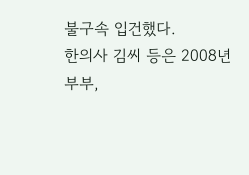불구속 입건했다.
한의사 김씨 등은 2008년
부부,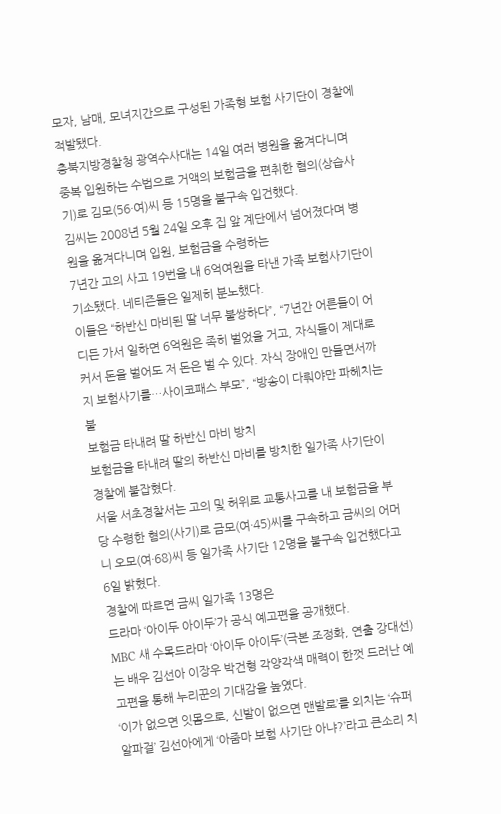모자, 남매, 모녀지간으로 구성된 가족형 보험 사기단이 경찰에 적발됐다.
충북지방경찰청 광역수사대는 14일 여러 병원을 옮겨다니며 중복 입원하는 수법으로 거액의 보험금을 편취한 혐의(상습사기)로 김모(56·여)씨 등 15명을 불구속 입건했다.
김씨는 2008년 5월 24일 오후 집 앞 계단에서 넘어졌다며 병원을 옮겨다니며 입원, 보험금을 수령하는
7년간 고의 사고 19번을 내 6억여원을 타낸 가족 보험사기단이 기소됐다. 네티즌들은 일제히 분노했다.
이들은 “하반신 마비된 딸 너무 불쌍하다”, “7년간 어른들이 어디든 가서 일하면 6억원은 족히 벌었을 거고, 자식들이 제대로 커서 돈을 벌어도 저 돈은 벌 수 있다. 자식 장애인 만들면서까지 보험사기를…사이코패스 부모”, “방송이 다뤄야만 파헤치는 불
보험금 타내려 딸 하반신 마비 방치
보험금을 타내려 딸의 하반신 마비를 방치한 일가족 사기단이 경찰에 붙잡혔다.
서울 서초경찰서는 고의 및 허위로 교통사고를 내 보험금을 부당 수령한 혐의(사기)로 금모(여·45)씨를 구속하고 금씨의 어머니 오모(여·68)씨 등 일가족 사기단 12명을 불구속 입건했다고 6일 밝혔다.
경찰에 따르면 금씨 일가족 13명은
드라마 ‘아이두 아이두’가 공식 예고편을 공개했다.
MBC 새 수목드라마 ‘아이두 아이두’(극본 조정화, 연출 강대선)는 배우 김선아 이장우 박건형 각양각색 매력이 한껏 드러난 예고편을 통해 누리꾼의 기대감을 높였다.
‘이가 없으면 잇몸으로, 신발이 없으면 맨발로’를 외치는 ‘슈퍼 알파걸’ 김선아에게 ‘아줌마 보험 사기단 아냐?’라고 큰소리 치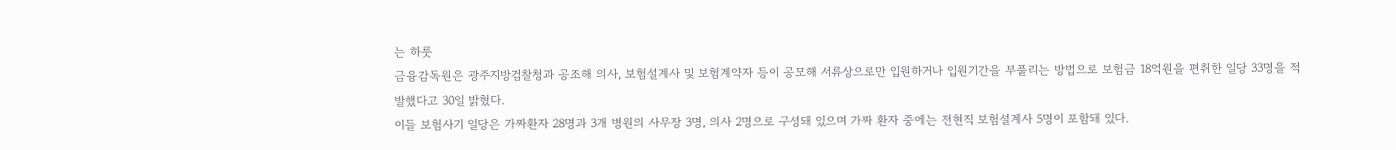는 하룻
금융감독원은 광주지방검찰청과 공조해 의사, 보험설계사 및 보험계약자 등이 공모해 서류상으로만 입원하거나 입원기간을 부풀리는 방법으로 보험금 18억원을 편취한 일당 33명을 적발했다고 30일 밝혔다.
이들 보험사기 일당은 가짜환자 28명과 3개 병원의 사무장 3명, 의사 2명으로 구성돼 있으며 가짜 환자 중에는 전현직 보험설계사 5명이 포함돼 있다.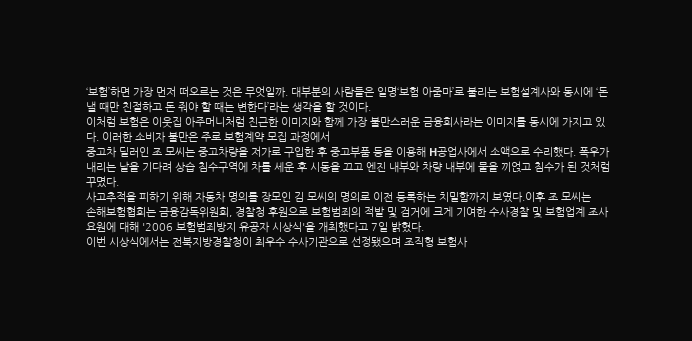‘보험’하면 가장 먼저 떠오르는 것은 무엇일까. 대부분의 사람들은 일명‘보험 아줌마’로 불리는 보험설계사와 동시에 ‘돈 낼 때만 친절하고 돈 줘야 할 때는 변한다’라는 생각을 할 것이다.
이처럼 보험은 이웃집 아주머니처럼 친근한 이미지와 함께 가장 불만스러운 금융회사라는 이미지를 동시에 가지고 있다. 이러한 소비자 불만은 주로 보험계약 모집 과정에서
중고차 딜러인 조 모씨는 중고차량을 저가로 구입한 후 중고부품 등을 이용해 H공업사에서 소액으로 수리했다. 폭우가 내리는 날을 기다려 상습 침수구역에 차를 세운 후 시동을 끄고 엔진 내부와 차량 내부에 물을 끼얹고 침수가 된 것처럼 꾸몄다.
사고추적을 피하기 위해 자동차 명의를 장모인 김 모씨의 명의로 이전 등록하는 치밀함까지 보였다.이후 조 모씨는
손해보험협회는 금융감독위원회, 경찰청 후원으로 보험범죄의 적발 및 검거에 크게 기여한 수사경찰 및 보험업계 조사요원에 대해 '2006 보험범죄방지 유공자 시상식'을 개최했다고 7일 밝혔다.
이번 시상식에서는 전북지방경찰청이 최우수 수사기관으로 선정됐으며 조직형 보험사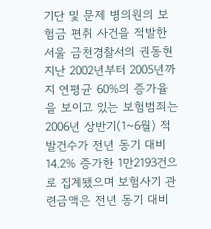기단 및 문제 병의원의 보험금 편취 사건을 적발한 서울 금천경찰서의 권동현
지난 2002년부터 2005년까지 연평균 60%의 증가율을 보이고 있는 보험범죄는 2006년 상반기(1~6월) 적발건수가 전년 동기 대비 14.2% 증가한 1만2193건으로 집계됐으며 보험사기 관련금액은 전년 동기 대비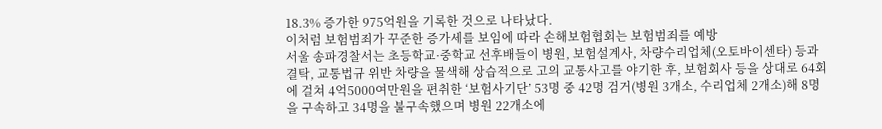18.3% 증가한 975억원을 기록한 것으로 나타났다.
이처럼 보험범죄가 꾸준한 증가세를 보임에 따라 손해보험협회는 보험범죄를 예방
서울 송파경찰서는 초등학교·중학교 선후배들이 병원, 보험설계사, 차량수리업체(오토바이센타) 등과 결탁, 교통법규 위반 차량을 물색해 상습적으로 고의 교통사고를 야기한 후, 보험회사 등을 상대로 64회에 걸쳐 4억5000여만원을 편취한 ‘보험사기단’ 53명 중 42명 검거(병원 3개소, 수리업체 2개소)해 8명을 구속하고 34명을 불구속했으며 병원 22개소에